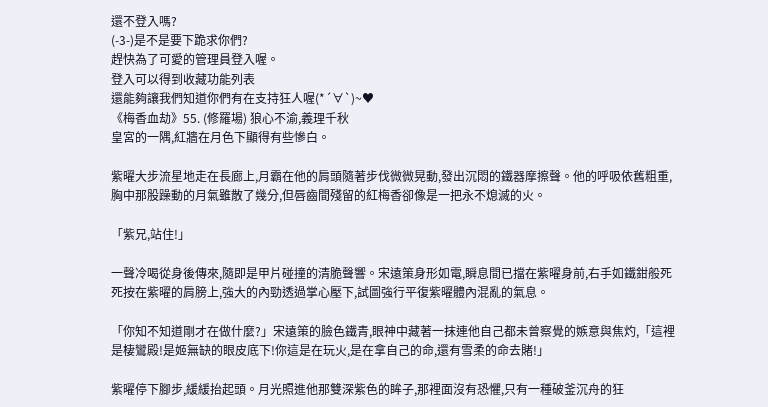還不登入嗎?
(-3-)是不是要下跪求你們?
趕快為了可愛的管理員登入喔。
登入可以得到收藏功能列表
還能夠讓我們知道你們有在支持狂人喔(*´∀`)~♥
《梅香血劫》55. (修羅場) 狼心不渝,義理千秋
皇宮的一隅,紅牆在月色下顯得有些慘白。

紫曜大步流星地走在長廊上,月霸在他的肩頭隨著步伐微微晃動,發出沉悶的鐵器摩擦聲。他的呼吸依舊粗重,胸中那股躁動的月氣雖散了幾分,但唇齒間殘留的紅梅香卻像是一把永不熄滅的火。

「紫兄,站住!」

一聲冷喝從身後傳來,隨即是甲片碰撞的清脆聲響。宋遠策身形如電,瞬息間已擋在紫曜身前,右手如鐵鉗般死死按在紫曜的肩膀上,強大的內勁透過掌心壓下,試圖強行平復紫曜體內混亂的氣息。

「你知不知道剛才在做什麼?」宋遠策的臉色鐵青,眼神中藏著一抹連他自己都未曾察覺的嫉意與焦灼,「這裡是棲鸞殿!是姬無缺的眼皮底下!你這是在玩火,是在拿自己的命,還有雪柔的命去賭!」

紫曜停下腳步,緩緩抬起頭。月光照進他那雙深紫色的眸子,那裡面沒有恐懼,只有一種破釜沉舟的狂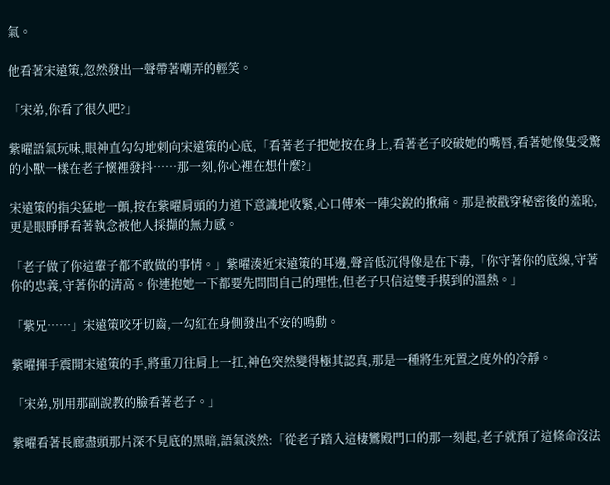氣。

他看著宋遠策,忽然發出一聲帶著嘲弄的輕笑。

「宋弟,你看了很久吧?」

紫曜語氣玩味,眼神直勾勾地刺向宋遠策的心底,「看著老子把她按在身上,看著老子咬破她的嘴唇,看著她像隻受驚的小獸一樣在老子懷裡發抖……那一刻,你心裡在想什麼?」

宋遠策的指尖猛地一顫,按在紫曜肩頭的力道下意識地收緊,心口傳來一陣尖銳的揪痛。那是被戳穿秘密後的羞恥,更是眼睜睜看著執念被他人採擷的無力感。

「老子做了你這輩子都不敢做的事情。」紫曜湊近宋遠策的耳邊,聲音低沉得像是在下毒,「你守著你的底線,守著你的忠義,守著你的清高。你連抱她一下都要先問問自己的理性,但老子只信這雙手摸到的溫熱。」

「紫兄……」宋遠策咬牙切齒,一勾紅在身側發出不安的鳴動。

紫曜揮手震開宋遠策的手,將重刀往肩上一扛,神色突然變得極其認真,那是一種將生死置之度外的冷靜。

「宋弟,別用那副說教的臉看著老子。」

紫曜看著長廊盡頭那片深不見底的黑暗,語氣淡然:「從老子踏入這棲鸞殿門口的那一刻起,老子就預了這條命沒法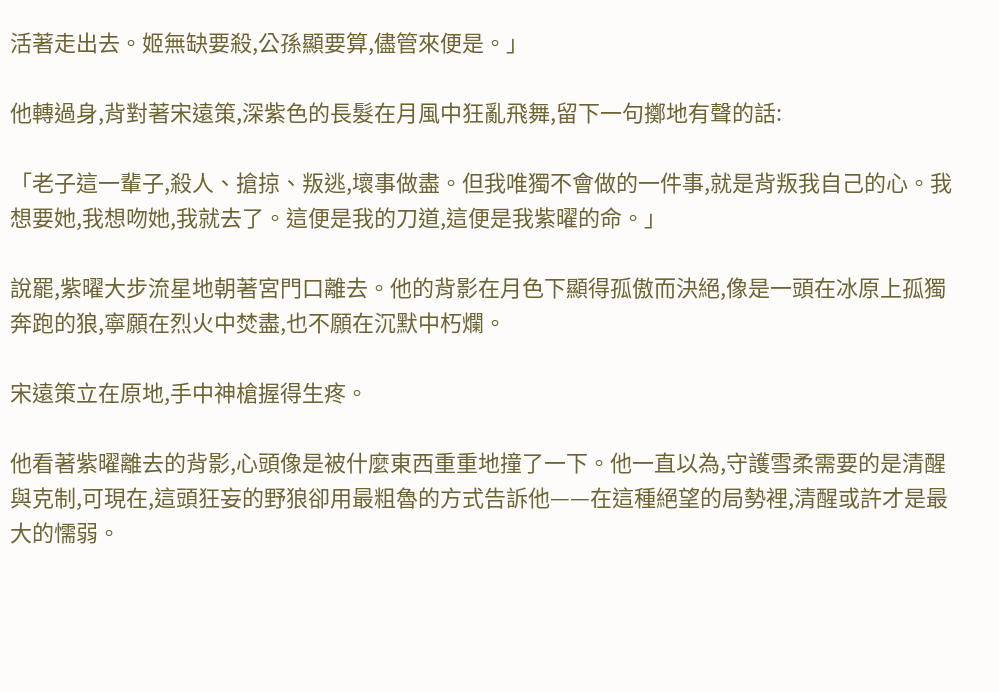活著走出去。姬無缺要殺,公孫顯要算,儘管來便是。」

他轉過身,背對著宋遠策,深紫色的長髮在月風中狂亂飛舞,留下一句擲地有聲的話:

「老子這一輩子,殺人、搶掠、叛逃,壞事做盡。但我唯獨不會做的一件事,就是背叛我自己的心。我想要她,我想吻她,我就去了。這便是我的刀道,這便是我紫曜的命。」

說罷,紫曜大步流星地朝著宮門口離去。他的背影在月色下顯得孤傲而決絕,像是一頭在冰原上孤獨奔跑的狼,寧願在烈火中焚盡,也不願在沉默中朽爛。

宋遠策立在原地,手中神槍握得生疼。

他看著紫曜離去的背影,心頭像是被什麼東西重重地撞了一下。他一直以為,守護雪柔需要的是清醒與克制,可現在,這頭狂妄的野狼卻用最粗魯的方式告訴他——在這種絕望的局勢裡,清醒或許才是最大的懦弱。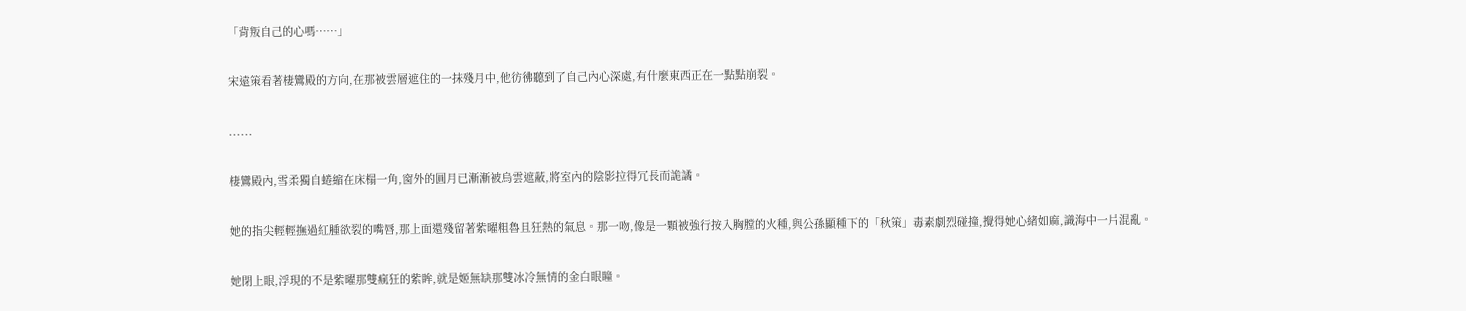「背叛自己的心嗎……」

宋遠策看著棲鸞殿的方向,在那被雲層遮住的一抹殘月中,他彷彿聽到了自己內心深處,有什麼東西正在一點點崩裂。

......

棲鸞殿內,雪柔獨自蜷縮在床榻一角,窗外的圓月已漸漸被烏雲遮蔽,將室內的陰影拉得冗長而詭譎。

她的指尖輕輕撫過紅腫欲裂的嘴唇,那上面還殘留著紫曜粗魯且狂熱的氣息。那一吻,像是一顆被強行按入胸膛的火種,與公孫顯種下的「秋策」毒素劇烈碰撞,攪得她心緒如麻,識海中一片混亂。

她閉上眼,浮現的不是紫曜那雙瘋狂的紫眸,就是姬無缺那雙冰冷無情的金白眼瞳。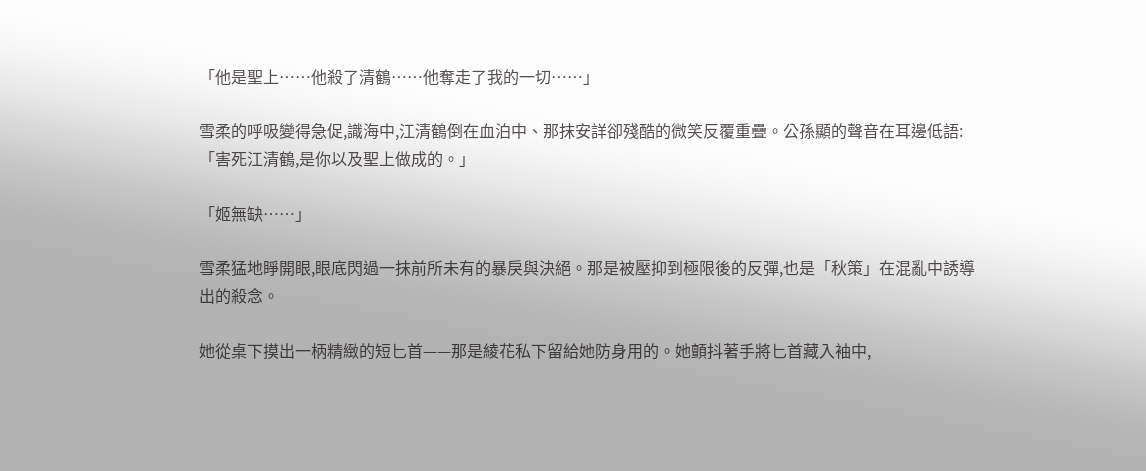「他是聖上……他殺了清鶴……他奪走了我的一切……」

雪柔的呼吸變得急促,識海中,江清鶴倒在血泊中、那抹安詳卻殘酷的微笑反覆重疊。公孫顯的聲音在耳邊低語:「害死江清鶴,是你以及聖上做成的。」

「姬無缺……」

雪柔猛地睜開眼,眼底閃過一抹前所未有的暴戾與決絕。那是被壓抑到極限後的反彈,也是「秋策」在混亂中誘導出的殺念。

她從桌下摸出一柄精緻的短匕首——那是綾花私下留給她防身用的。她顫抖著手將匕首藏入袖中,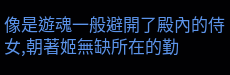像是遊魂一般避開了殿內的侍女,朝著姬無缺所在的勤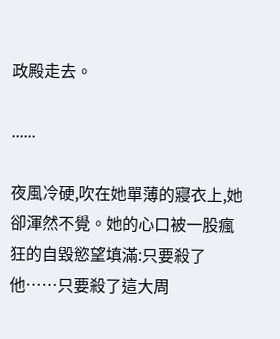政殿走去。

......

夜風冷硬,吹在她單薄的寢衣上,她卻渾然不覺。她的心口被一股瘋狂的自毀慾望填滿:只要殺了他……只要殺了這大周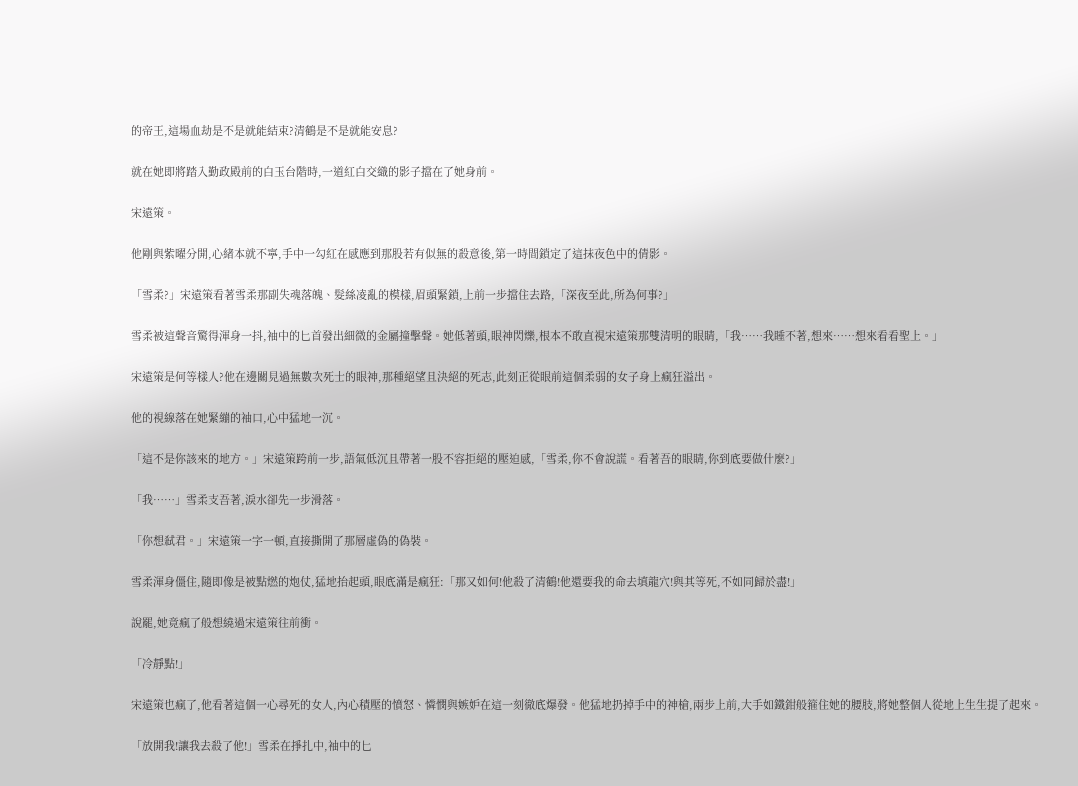的帝王,這場血劫是不是就能結束?清鶴是不是就能安息?

就在她即將踏入勤政殿前的白玉台階時,一道紅白交織的影子擋在了她身前。

宋遠策。

他剛與紫曜分開,心緒本就不寧,手中一勾紅在感應到那股若有似無的殺意後,第一時間鎖定了這抹夜色中的倩影。

「雪柔?」宋遠策看著雪柔那副失魂落魄、髮絲凌亂的模樣,眉頭緊鎖,上前一步擋住去路,「深夜至此,所為何事?」

雪柔被這聲音驚得渾身一抖,袖中的匕首發出細微的金屬撞擊聲。她低著頭,眼神閃爍,根本不敢直視宋遠策那雙清明的眼睛,「我……我睡不著,想來……想來看看聖上。」

宋遠策是何等樣人?他在邊關見過無數次死士的眼神,那種絕望且決絕的死志,此刻正從眼前這個柔弱的女子身上瘋狂溢出。

他的視線落在她緊繃的袖口,心中猛地一沉。

「這不是你該來的地方。」宋遠策跨前一步,語氣低沉且帶著一股不容拒絕的壓迫感,「雪柔,你不會說謊。看著吾的眼睛,你到底要做什麼?」

「我……」雪柔支吾著,淚水卻先一步滑落。

「你想弒君。」宋遠策一字一頓,直接撕開了那層虛偽的偽裝。

雪柔渾身僵住,隨即像是被點燃的炮仗,猛地抬起頭,眼底滿是瘋狂:「那又如何!他殺了清鶴!他還要我的命去填龍穴!與其等死,不如同歸於盡!」

說罷,她竟瘋了般想繞過宋遠策往前衝。

「冷靜點!」

宋遠策也瘋了,他看著這個一心尋死的女人,內心積壓的憤怒、憐憫與嫉妒在這一刻徹底爆發。他猛地扔掉手中的神槍,兩步上前,大手如鐵鉗般箍住她的腰肢,將她整個人從地上生生提了起來。

「放開我!讓我去殺了他!」雪柔在掙扎中,袖中的匕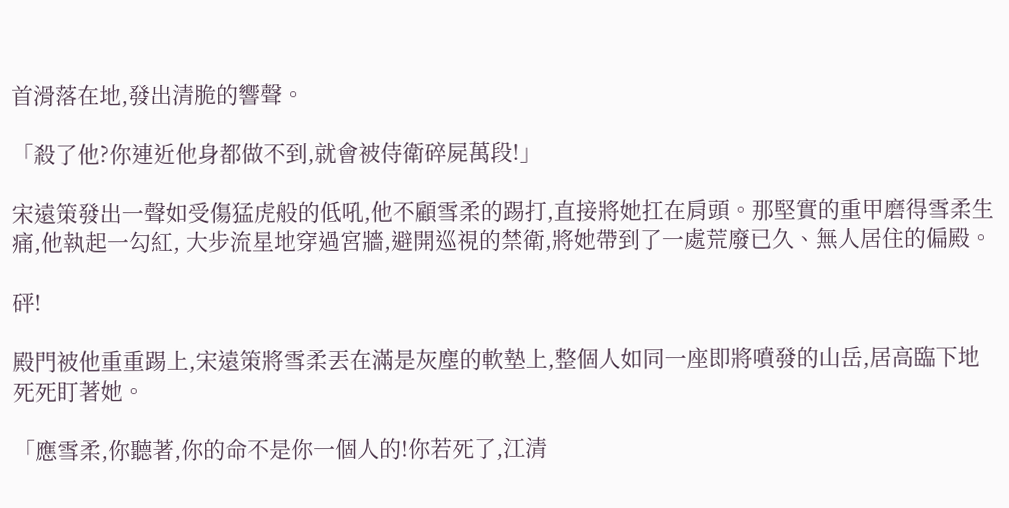首滑落在地,發出清脆的響聲。

「殺了他?你連近他身都做不到,就會被侍衛碎屍萬段!」

宋遠策發出一聲如受傷猛虎般的低吼,他不顧雪柔的踢打,直接將她扛在肩頭。那堅實的重甲磨得雪柔生痛,他執起一勾紅, 大步流星地穿過宮牆,避開巡視的禁衛,將她帶到了一處荒廢已久、無人居住的偏殿。

砰!

殿門被他重重踢上,宋遠策將雪柔丟在滿是灰塵的軟墊上,整個人如同一座即將噴發的山岳,居高臨下地死死盯著她。

「應雪柔,你聽著,你的命不是你一個人的!你若死了,江清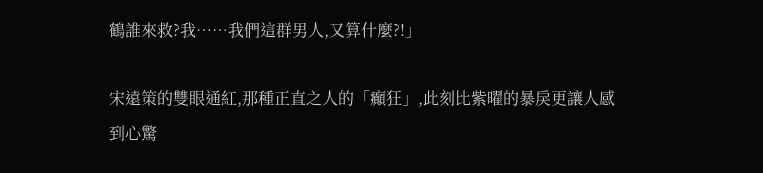鶴誰來救?我……我們這群男人,又算什麼?!」

宋遠策的雙眼通紅,那種正直之人的「癲狂」,此刻比紫曜的暴戾更讓人感到心驚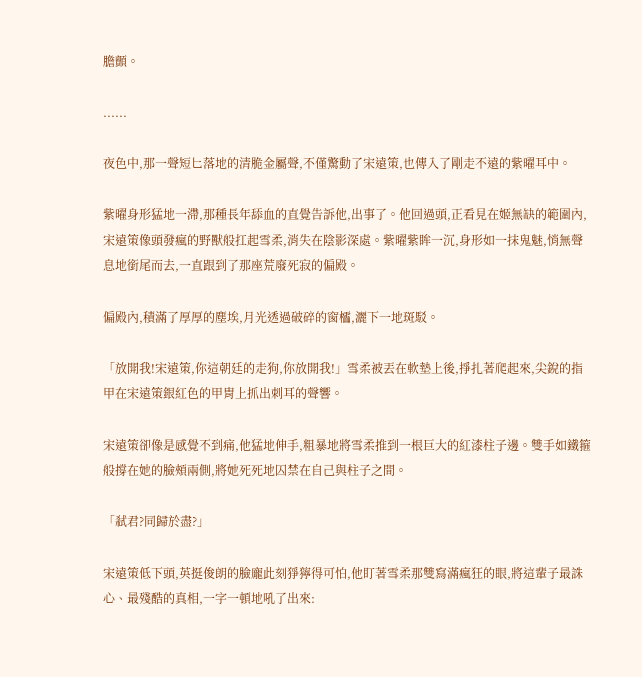膽顫。

......

夜色中,那一聲短匕落地的清脆金屬聲,不僅驚動了宋遠策,也傳入了剛走不遠的紫曜耳中。

紫曜身形猛地一滯,那種長年舔血的直覺告訴他,出事了。他回過頭,正看見在姬無缺的範圍內, 宋遠策像頭發瘋的野獸般扛起雪柔,消失在陰影深處。紫曜紫眸一沉,身形如一抹鬼魅,悄無聲息地銜尾而去,一直跟到了那座荒廢死寂的偏殿。

偏殿內,積滿了厚厚的塵埃,月光透過破碎的窗櫺,灑下一地斑駁。

「放開我!宋遠策,你這朝廷的走狗,你放開我!」雪柔被丟在軟墊上後,掙扎著爬起來,尖銳的指甲在宋遠策銀紅色的甲胄上抓出刺耳的聲響。

宋遠策卻像是感覺不到痛,他猛地伸手,粗暴地將雪柔推到一根巨大的紅漆柱子邊。雙手如鐵箍般撐在她的臉頰兩側,將她死死地囚禁在自己與柱子之間。

「弒君?同歸於盡?」

宋遠策低下頭,英挺俊朗的臉龐此刻猙獰得可怕,他盯著雪柔那雙寫滿瘋狂的眼,將這輩子最誅心、最殘酷的真相,一字一頓地吼了出來: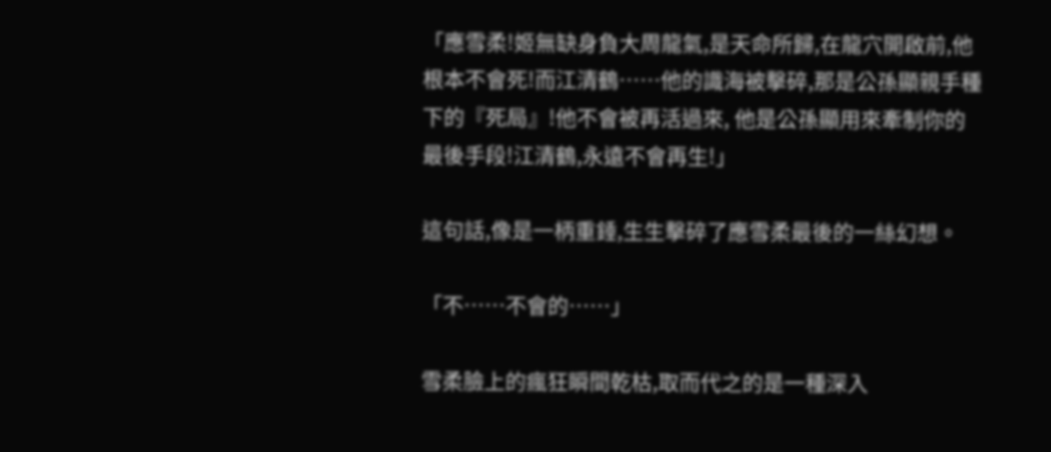「應雪柔!姬無缺身負大周龍氣,是天命所歸,在龍穴開啟前,他根本不會死!而江清鶴……他的識海被擊碎,那是公孫顯親手種下的『死局』!他不會被再活過來, 他是公孫顯用來牽制你的最後手段!江清鶴,永遠不會再生!」

這句話,像是一柄重錘,生生擊碎了應雪柔最後的一絲幻想。

「不……不會的……」

雪柔臉上的瘋狂瞬間乾枯,取而代之的是一種深入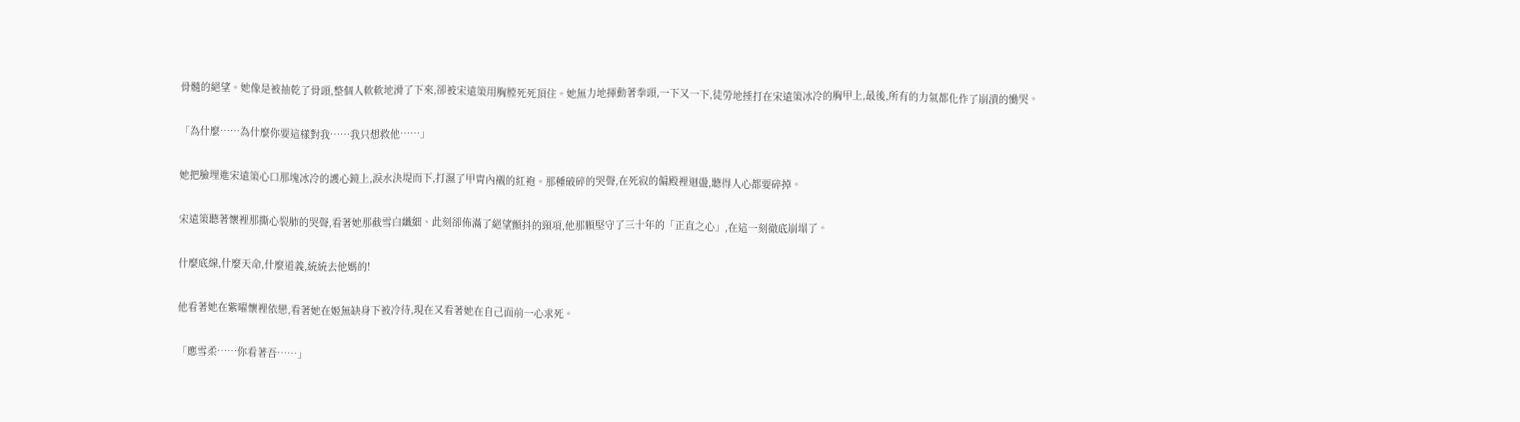骨髓的絕望。她像是被抽乾了骨頭,整個人軟軟地滑了下來,卻被宋遠策用胸膛死死頂住。她無力地揮動著拳頭,一下又一下,徒勞地捶打在宋遠策冰冷的胸甲上,最後,所有的力氣都化作了崩潰的慟哭。

「為什麼……為什麼你要這樣對我……我只想救他……」

她把臉埋進宋遠策心口那塊冰冷的護心鏡上,淚水決堤而下,打濕了甲胄內襯的紅袍。那種破碎的哭聲,在死寂的偏殿裡迴盪,聽得人心都要碎掉。

宋遠策聽著懷裡那撕心裂肺的哭聲,看著她那截雪白纖細、此刻卻佈滿了絕望顫抖的頸項,他那顆堅守了三十年的「正直之心」,在這一刻徹底崩塌了。

什麼底線,什麼天命,什麼道義,統統去他媽的!

他看著她在紫曜懷裡依戀,看著她在姬無缺身下被冷待,現在又看著她在自己面前一心求死。

「應雪柔……你看著吾……」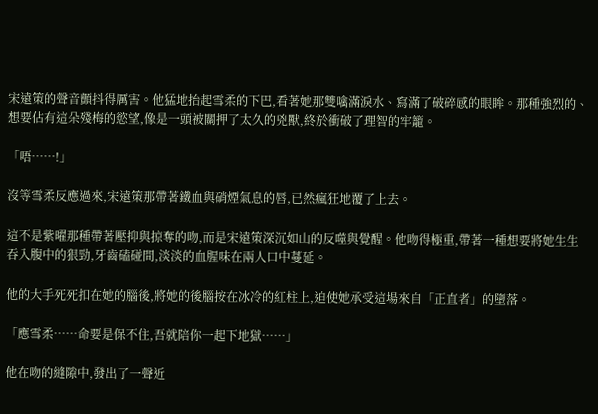宋遠策的聲音顫抖得厲害。他猛地抬起雪柔的下巴,看著她那雙噙滿淚水、寫滿了破碎感的眼眸。那種強烈的、想要佔有這朵殘梅的慾望,像是一頭被關押了太久的兇獸,終於衝破了理智的牢籠。

「唔……!」

沒等雪柔反應過來,宋遠策那帶著鐵血與硝煙氣息的唇,已然瘋狂地覆了上去。

這不是紫曜那種帶著壓抑與掠奪的吻,而是宋遠策深沉如山的反噬與覺醒。他吻得極重,帶著一種想要將她生生吞入腹中的狠勁,牙齒磕碰間,淡淡的血腥味在兩人口中蔓延。

他的大手死死扣在她的腦後,將她的後腦按在冰冷的紅柱上,迫使她承受這場來自「正直者」的墮落。

「應雪柔……命要是保不住,吾就陪你一起下地獄……」

他在吻的縫隙中,發出了一聲近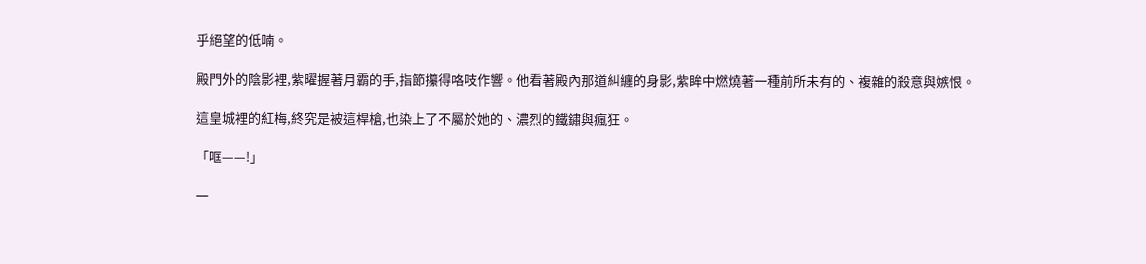乎絕望的低喃。

殿門外的陰影裡,紫曜握著月霸的手,指節攥得咯吱作響。他看著殿內那道糾纏的身影,紫眸中燃燒著一種前所未有的、複雜的殺意與嫉恨。

這皇城裡的紅梅,終究是被這桿槍,也染上了不屬於她的、濃烈的鐵鏽與瘋狂。

「哐——!」

一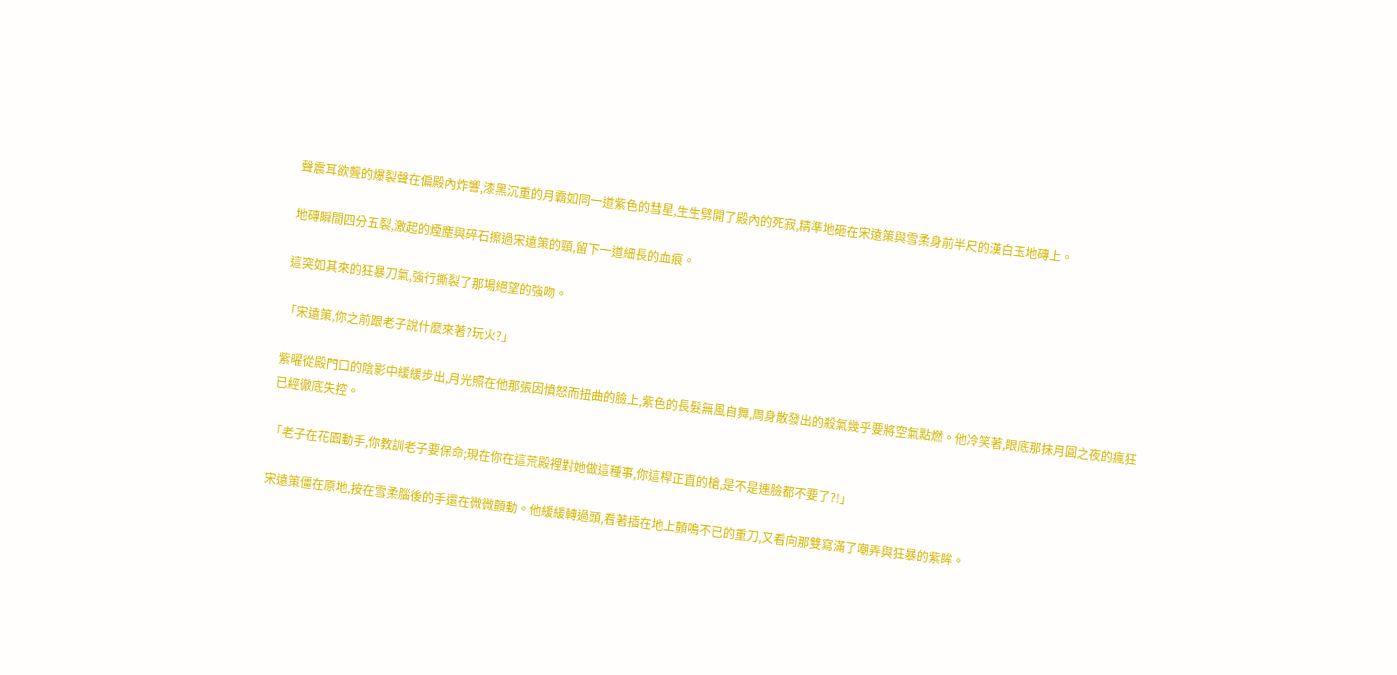聲震耳欲聾的爆裂聲在偏殿內炸響,漆黑沉重的月霸如同一道紫色的彗星,生生劈開了殿內的死寂,精準地砸在宋遠策與雪柔身前半尺的漢白玉地磚上。

地磚瞬間四分五裂,激起的煙塵與碎石擦過宋遠策的頸,留下一道細長的血痕。

這突如其來的狂暴刀氣,強行撕裂了那場絕望的強吻。

「宋遠策,你之前跟老子說什麼來著?玩火?」

紫曜從殿門口的陰影中緩緩步出,月光照在他那張因憤怒而扭曲的臉上,紫色的長髮無風自舞,周身散發出的殺氣幾乎要將空氣點燃。他冷笑著,眼底那抹月圓之夜的瘋狂已經徹底失控。

「老子在花園動手,你教訓老子要保命;現在你在這荒殿裡對她做這種事,你這桿正直的槍,是不是連臉都不要了?!」

宋遠策僵在原地,按在雪柔腦後的手還在微微顫動。他緩緩轉過頭,看著插在地上顫鳴不已的重刀,又看向那雙寫滿了嘲弄與狂暴的紫眸。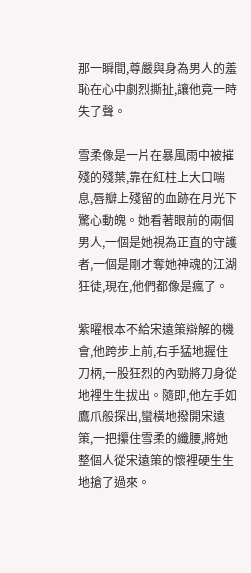那一瞬間,尊嚴與身為男人的羞恥在心中劇烈撕扯,讓他竟一時失了聲。

雪柔像是一片在暴風雨中被摧殘的殘葉,靠在紅柱上大口喘息,唇瓣上殘留的血跡在月光下驚心動魄。她看著眼前的兩個男人,一個是她視為正直的守護者,一個是剛才奪她神魂的江湖狂徒,現在,他們都像是瘋了。

紫曜根本不給宋遠策辯解的機會,他跨步上前,右手猛地握住刀柄,一股狂烈的內勁將刀身從地裡生生拔出。隨即,他左手如鷹爪般探出,蠻橫地撥開宋遠策,一把攥住雪柔的纖腰,將她整個人從宋遠策的懷裡硬生生地搶了過來。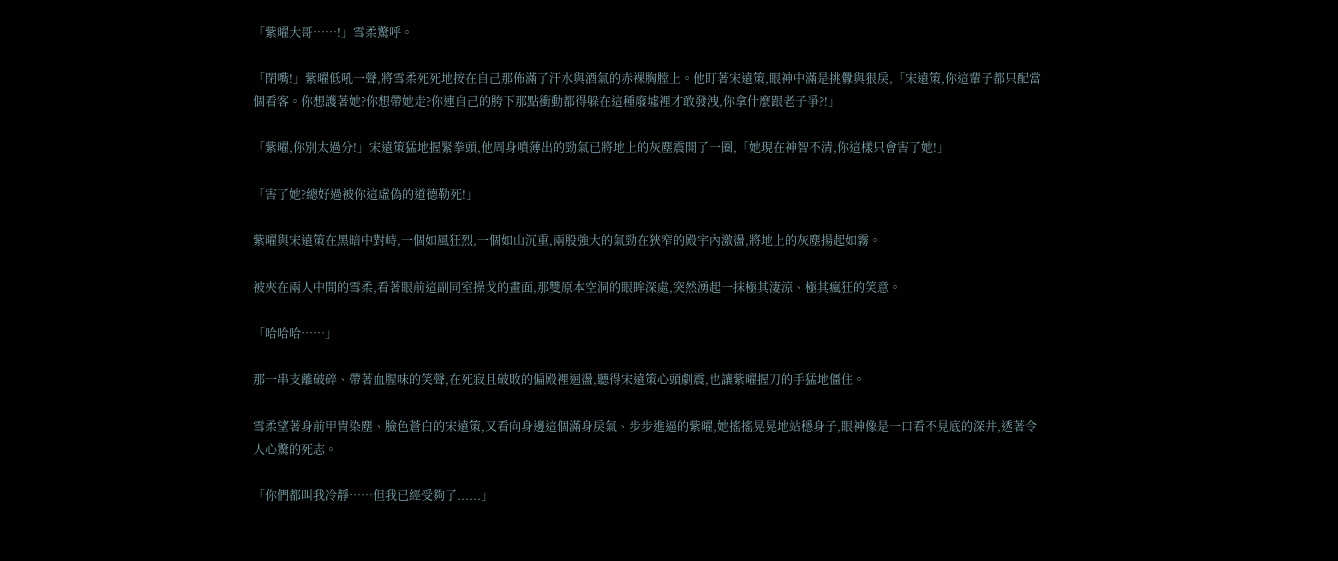「紫曜大哥……!」雪柔驚呼。

「閉嘴!」紫曜低吼一聲,將雪柔死死地按在自己那佈滿了汗水與酒氣的赤裸胸膛上。他盯著宋遠策,眼神中滿是挑釁與狠戾,「宋遠策,你這輩子都只配當個看客。你想護著她?你想帶她走?你連自己的胯下那點衝動都得躲在這種廢墟裡才敢發洩,你拿什麼跟老子爭?!」

「紫曜,你別太過分!」宋遠策猛地握緊拳頭,他周身噴薄出的勁氣已將地上的灰塵震開了一圈,「她現在神智不清,你這樣只會害了她!」

「害了她?總好過被你這虛偽的道德勒死!」

紫曜與宋遠策在黑暗中對峙,一個如風狂烈,一個如山沉重,兩股強大的氣勁在狹窄的殿宇內激盪,將地上的灰塵揚起如霧。

被夾在兩人中間的雪柔,看著眼前這副同室操戈的畫面,那雙原本空洞的眼眸深處,突然湧起一抹極其淒涼、極其瘋狂的笑意。

「哈哈哈……」

那一串支離破碎、帶著血腥味的笑聲,在死寂且破敗的偏殿裡迴盪,聽得宋遠策心頭劇震,也讓紫曜握刀的手猛地僵住。

雪柔望著身前甲冑染塵、臉色蒼白的宋遠策,又看向身邊這個滿身戾氣、步步進逼的紫曜,她搖搖晃晃地站穩身子,眼神像是一口看不見底的深井,透著令人心驚的死志。

「你們都叫我冷靜……但我已經受夠了......」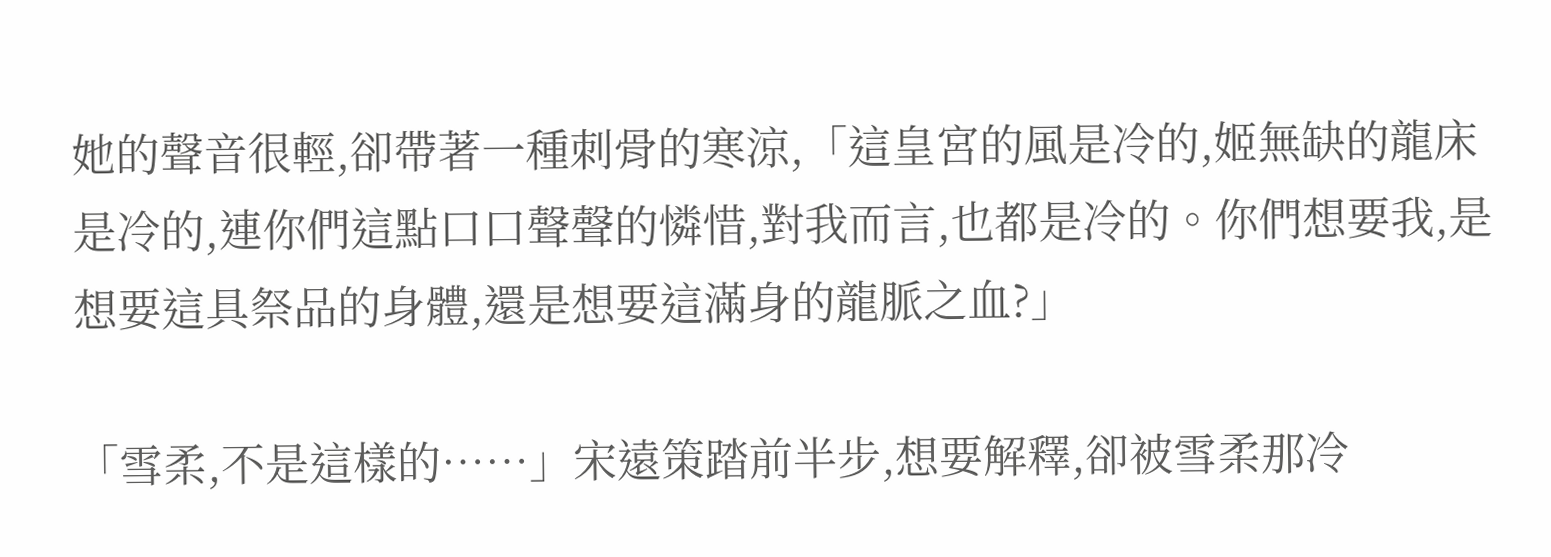她的聲音很輕,卻帶著一種刺骨的寒涼,「這皇宮的風是冷的,姬無缺的龍床是冷的,連你們這點口口聲聲的憐惜,對我而言,也都是冷的。你們想要我,是想要這具祭品的身體,還是想要這滿身的龍脈之血?」

「雪柔,不是這樣的……」宋遠策踏前半步,想要解釋,卻被雪柔那冷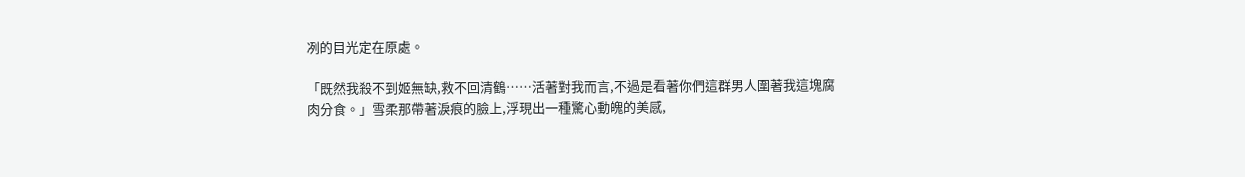冽的目光定在原處。

「既然我殺不到姬無缺,救不回清鶴……活著對我而言,不過是看著你們這群男人圍著我這塊腐肉分食。」雪柔那帶著淚痕的臉上,浮現出一種驚心動魄的美感,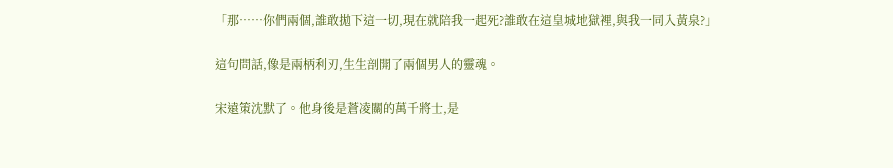「那……你們兩個,誰敢拋下這一切,現在就陪我一起死?誰敢在這皇城地獄裡,與我一同入黃泉?」

這句問話,像是兩柄利刃,生生剖開了兩個男人的靈魂。

宋遠策沈默了。他身後是蒼凌關的萬千將士,是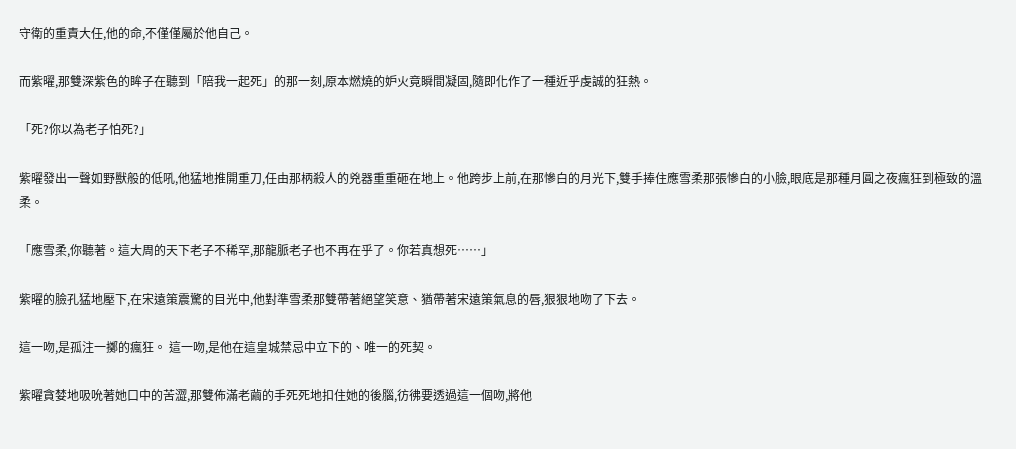守衛的重責大任,他的命,不僅僅屬於他自己。

而紫曜,那雙深紫色的眸子在聽到「陪我一起死」的那一刻,原本燃燒的妒火竟瞬間凝固,隨即化作了一種近乎虔誠的狂熱。

「死?你以為老子怕死?」

紫曜發出一聲如野獸般的低吼,他猛地推開重刀,任由那柄殺人的兇器重重砸在地上。他跨步上前,在那慘白的月光下,雙手捧住應雪柔那張慘白的小臉,眼底是那種月圓之夜瘋狂到極致的溫柔。

「應雪柔,你聽著。這大周的天下老子不稀罕,那龍脈老子也不再在乎了。你若真想死……」

紫曜的臉孔猛地壓下,在宋遠策震驚的目光中,他對準雪柔那雙帶著絕望笑意、猶帶著宋遠策氣息的唇,狠狠地吻了下去。

這一吻,是孤注一擲的瘋狂。 這一吻,是他在這皇城禁忌中立下的、唯一的死契。

紫曜貪婪地吸吮著她口中的苦澀,那雙佈滿老繭的手死死地扣住她的後腦,彷彿要透過這一個吻,將他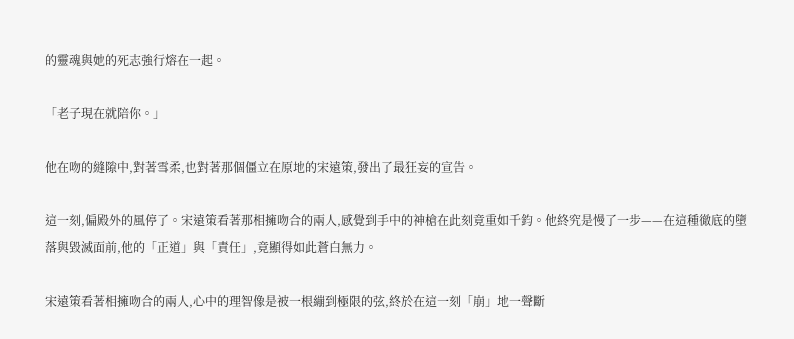的靈魂與她的死志強行熔在一起。

「老子現在就陪你。」

他在吻的縫隙中,對著雪柔,也對著那個僵立在原地的宋遠策,發出了最狂妄的宣告。

這一刻,偏殿外的風停了。宋遠策看著那相擁吻合的兩人,感覺到手中的神槍在此刻竟重如千鈞。他終究是慢了一步——在這種徹底的墮落與毀滅面前,他的「正道」與「責任」,竟顯得如此蒼白無力。

宋遠策看著相擁吻合的兩人,心中的理智像是被一根繃到極限的弦,終於在這一刻「崩」地一聲斷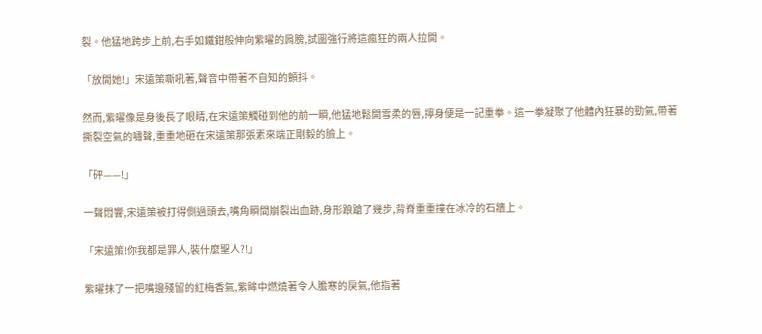裂。他猛地跨步上前,右手如鐵鉗般伸向紫曜的肩膀,試圖強行將這瘋狂的兩人拉開。

「放開她!」宋遠策嘶吼著,聲音中帶著不自知的顫抖。

然而,紫曜像是身後長了眼睛,在宋遠策觸碰到他的前一瞬,他猛地鬆開雪柔的唇,擰身便是一記重拳。這一拳凝聚了他體內狂暴的勁氣,帶著撕裂空氣的嘯聲,重重地砸在宋遠策那張素來端正剛毅的臉上。

「砰——!」

一聲悶響,宋遠策被打得側過頭去,嘴角瞬間崩裂出血跡,身形踉蹌了幾步,背脊重重撞在冰冷的石牆上。

「宋遠策!你我都是罪人,裝什麼聖人?!」

紫曜抹了一把嘴邊殘留的紅梅香氣,紫眸中燃燒著令人膽寒的戾氣,他指著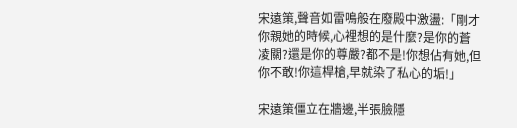宋遠策,聲音如雷鳴般在廢殿中激盪:「剛才你親她的時候,心裡想的是什麼?是你的蒼凌關?還是你的尊嚴?都不是!你想佔有她,但你不敢!你這桿槍,早就染了私心的垢!」

宋遠策僵立在牆邊,半張臉隱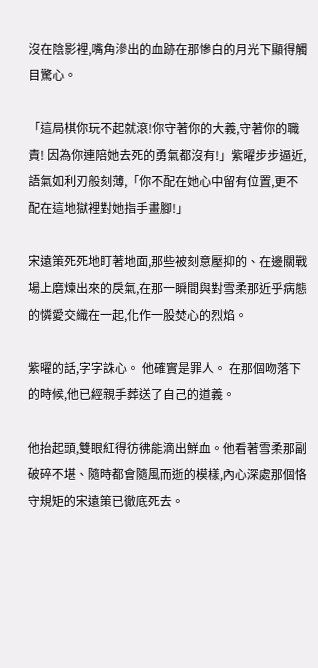沒在陰影裡,嘴角滲出的血跡在那慘白的月光下顯得觸目驚心。

「這局棋你玩不起就滾!你守著你的大義,守著你的職責! 因為你連陪她去死的勇氣都沒有!」紫曜步步逼近,語氣如利刃般刻薄,「你不配在她心中留有位置,更不配在這地獄裡對她指手畫腳!」

宋遠策死死地盯著地面,那些被刻意壓抑的、在邊關戰場上磨煉出來的戾氣,在那一瞬間與對雪柔那近乎病態的憐愛交織在一起,化作一股焚心的烈焰。

紫曜的話,字字誅心。 他確實是罪人。 在那個吻落下的時候,他已經親手葬送了自己的道義。

他抬起頭,雙眼紅得彷彿能滴出鮮血。他看著雪柔那副破碎不堪、隨時都會隨風而逝的模樣,內心深處那個恪守規矩的宋遠策已徹底死去。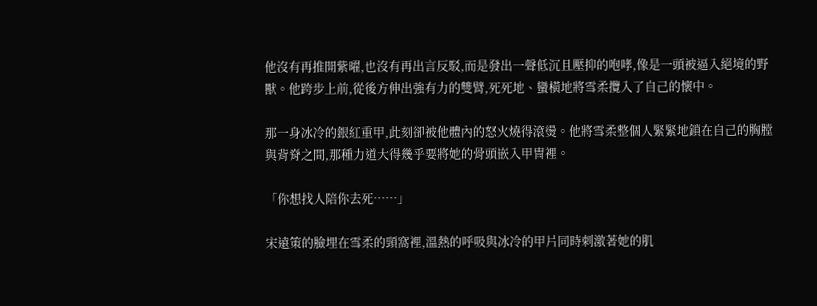他沒有再推開紫曜,也沒有再出言反駁,而是發出一聲低沉且壓抑的咆哮,像是一頭被逼入絕境的野獸。他跨步上前,從後方伸出強有力的雙臂,死死地、蠻橫地將雪柔攬入了自己的懷中。

那一身冰冷的銀紅重甲,此刻卻被他體內的怒火燒得滾燙。他將雪柔整個人緊緊地鎖在自己的胸膛與背脊之間,那種力道大得幾乎要將她的骨頭嵌入甲冑裡。

「你想找人陪你去死……」

宋遠策的臉埋在雪柔的頸窩裡,溫熱的呼吸與冰冷的甲片同時刺激著她的肌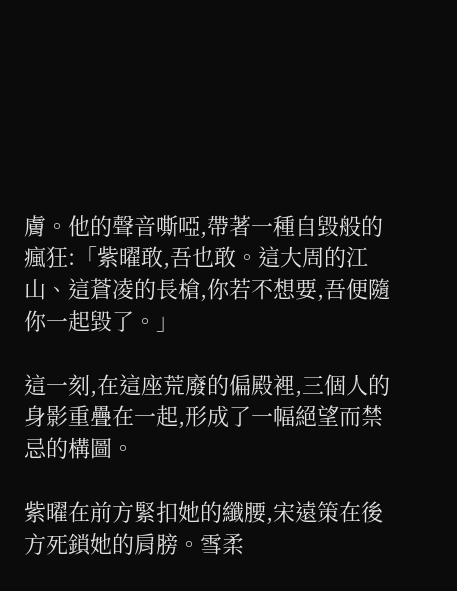膚。他的聲音嘶啞,帶著一種自毀般的瘋狂:「紫曜敢,吾也敢。這大周的江山、這蒼凌的長槍,你若不想要,吾便隨你一起毀了。」

這一刻,在這座荒廢的偏殿裡,三個人的身影重疊在一起,形成了一幅絕望而禁忌的構圖。

紫曜在前方緊扣她的纖腰,宋遠策在後方死鎖她的肩膀。雪柔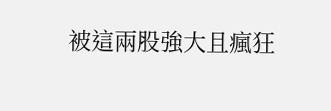被這兩股強大且瘋狂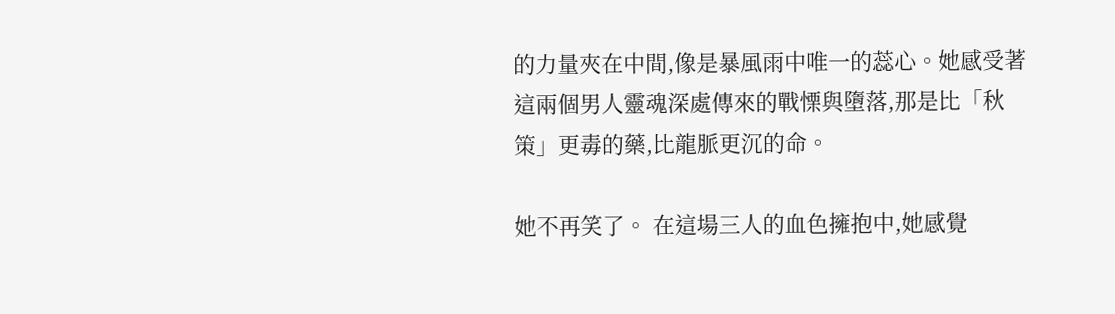的力量夾在中間,像是暴風雨中唯一的蕊心。她感受著這兩個男人靈魂深處傳來的戰慄與墮落,那是比「秋策」更毒的藥,比龍脈更沉的命。

她不再笑了。 在這場三人的血色擁抱中,她感覺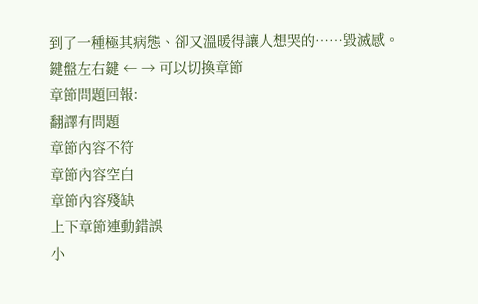到了一種極其病態、卻又溫暖得讓人想哭的……毀滅感。
鍵盤左右鍵 ← → 可以切換章節
章節問題回報:
翻譯有問題
章節內容不符
章節內容空白
章節內容殘缺
上下章節連動錯誤
小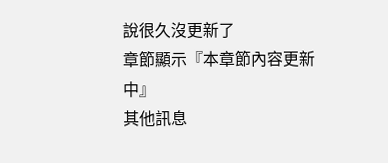說很久沒更新了
章節顯示『本章節內容更新中』
其他訊息